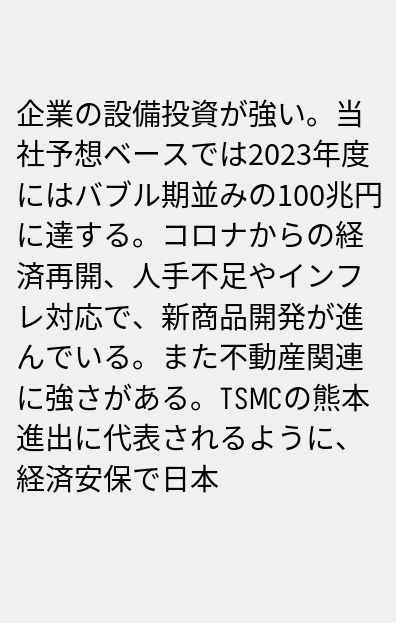企業の設備投資が強い。当社予想ベースでは2023年度にはバブル期並みの100兆円に達する。コロナからの経済再開、人手不足やインフレ対応で、新商品開発が進んでいる。また不動産関連に強さがある。TSMCの熊本進出に代表されるように、経済安保で日本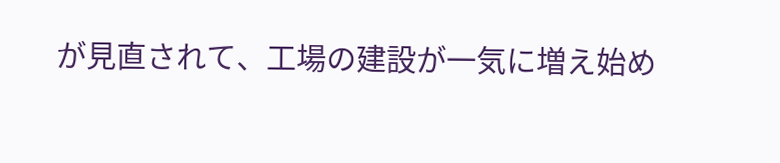が見直されて、工場の建設が一気に増え始め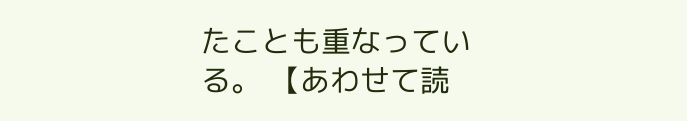たことも重なっている。 【あわせて読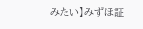みたい】みずほ証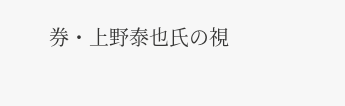券・上野泰也氏の視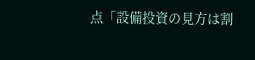点「設備投資の見方は割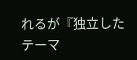れるが『独立したテーマ